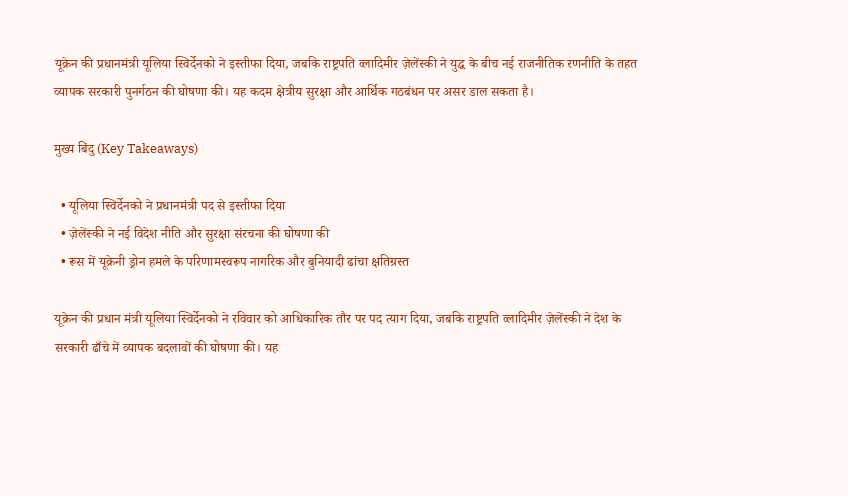यूक्रेन की प्रधानमंत्री यूलिया स्विर्देनको ने इस्तीफा दिया, जबकि राष्ट्रपति व्लादिमीर ज़ेलेंस्की ने युद्ध के बीच नई राजनीतिक रणनीति के तहत व्यापक सरकारी पुनर्गठन की घोषणा की। यह कदम क्षेत्रीय सुरक्षा और आर्थिक गठबंधन पर असर डाल सकता है।

मुख्य बिंदु (Key Takeaways)

  • यूलिया स्विर्देनको ने प्रधानमंत्री पद से इस्तीफा दिया
  • ज़ेलेंस्की ने नई विदेश नीति और सुरक्षा संरचना की घोषणा की
  • रूस में यूक्रेनी ड्रोन हमले के परिणामस्वरूप नागरिक और बुनियादी ढांचा क्षतिग्रस्त

यूक्रेन की प्रधान मंत्री यूलिया स्विर्देनको ने रविवार को आधिकारिक तौर पर पद त्याग दिया, जबकि राष्ट्रपति व्लादिमीर ज़ेलेंस्की ने देश के सरकारी ढाँचे में व्यापक बदलावों की घोषणा की। यह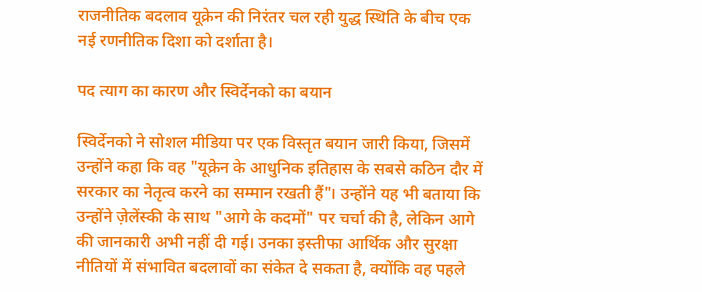राजनीतिक बदलाव यूक्रेन की निरंतर चल रही युद्ध स्थिति के बीच एक नई रणनीतिक दिशा को दर्शाता है।

पद त्याग का कारण और स्विर्देनको का बयान

स्विर्देनको ने सोशल मीडिया पर एक विस्तृत बयान जारी किया, जिसमें उन्होंने कहा कि वह "यूक्रेन के आधुनिक इतिहास के सबसे कठिन दौर में सरकार का नेतृत्व करने का सम्मान रखती हैं"। उन्होंने यह भी बताया कि उन्होंने ज़ेलेंस्की के साथ "आगे के कदमों" पर चर्चा की है, लेकिन आगे की जानकारी अभी नहीं दी गई। उनका इस्तीफा आर्थिक और सुरक्षा नीतियों में संभावित बदलावों का संकेत दे सकता है, क्योंकि वह पहले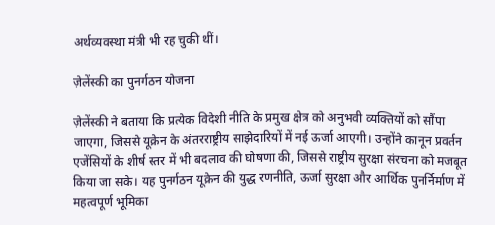अर्थव्यवस्था मंत्री भी रह चुकी थीं।

ज़ेलेंस्की का पुनर्गठन योजना

ज़ेलेंस्की ने बताया कि प्रत्येक विदेशी नीति के प्रमुख क्षेत्र को अनुभवी व्यक्तियों को सौंपा जाएगा, जिससे यूक्रेन के अंतरराष्ट्रीय साझेदारियों में नई ऊर्जा आएगी। उन्होंने कानून प्रवर्तन एजेंसियों के शीर्ष स्तर में भी बदलाव की घोषणा की, जिससे राष्ट्रीय सुरक्षा संरचना को मजबूत किया जा सके। यह पुनर्गठन यूक्रेन की युद्ध रणनीति, ऊर्जा सुरक्षा और आर्थिक पुनर्निर्माण में महत्वपूर्ण भूमिका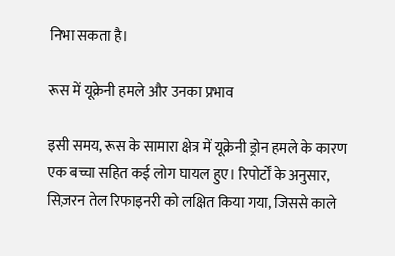निभा सकता है।

रूस में यूक्रेनी हमले और उनका प्रभाव

इसी समय, रूस के सामारा क्षेत्र में यूक्रेनी ड्रोन हमले के कारण एक बच्चा सहित कई लोग घायल हुए। रिपोर्टों के अनुसार, सिज़रन तेल रिफाइनरी को लक्षित किया गया, जिससे काले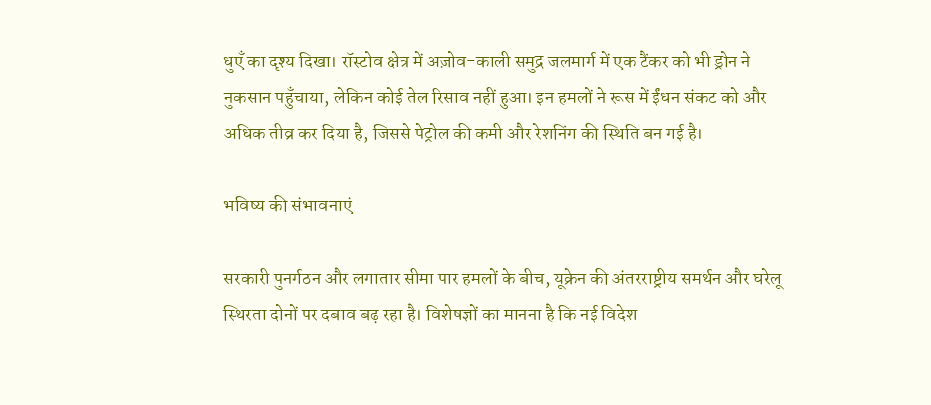धुएँ का दृश्य दिखा। रॉस्टोव क्षेत्र में अज़ोव-काली समुद्र जलमार्ग में एक टैंकर को भी ड्रोन ने नुकसान पहुँचाया, लेकिन कोई तेल रिसाव नहीं हुआ। इन हमलों ने रूस में ईंधन संकट को और अधिक तीव्र कर दिया है, जिससे पेट्रोल की कमी और रेशनिंग की स्थिति बन गई है।

भविष्य की संभावनाएं

सरकारी पुनर्गठन और लगातार सीमा पार हमलों के बीच, यूक्रेन की अंतरराष्ट्रीय समर्थन और घरेलू स्थिरता दोनों पर दबाव बढ़ रहा है। विशेषज्ञों का मानना है कि नई विदेश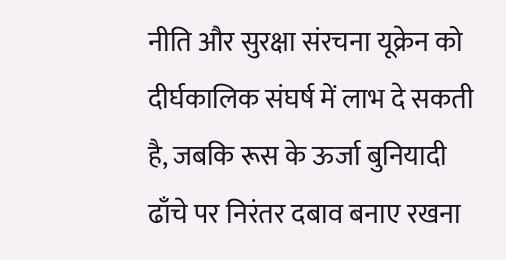नीति और सुरक्षा संरचना यूक्रेन को दीर्घकालिक संघर्ष में लाभ दे सकती है, जबकि रूस के ऊर्जा बुनियादी ढाँचे पर निरंतर दबाव बनाए रखना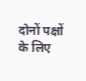दोनों पक्षों के लिए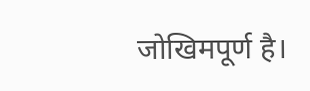जोखिमपूर्ण है।